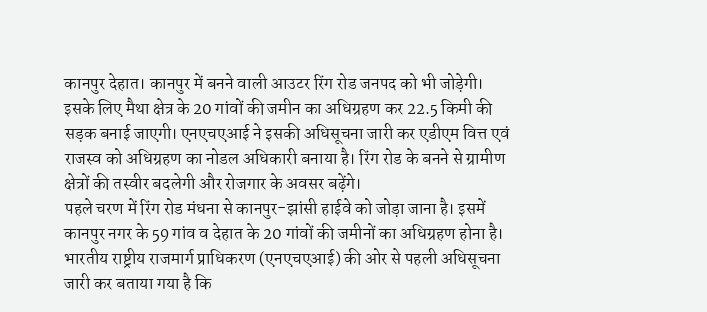कानपुर देहात। कानपुर में बनने वाली आउटर रिंग रोड जनपद को भी जोड़ेगी। इसके लिए मैथा क्षेत्र के 20 गांवों की जमीन का अधिग्रहण कर 22.5 किमी की सड़क बनाई जाएगी। एनएचएआई ने इसकी अधिसूचना जारी कर एडीएम वित्त एवं राजस्व को अधिग्रहण का नोडल अधिकारी बनाया है। रिंग रोड के बनने से ग्रामीण क्षेत्रों की तस्वीर बदलेगी और रोजगार के अवसर बढ़ेंगे।
पहले चरण में रिंग रोड मंधना से कानपुर-झांसी हाईवे को जोड़ा जाना है। इसमें कानपुर नगर के 59 गांव व देहात के 20 गांवों की जमीनों का अधिग्रहण होना है। भारतीय राष्ट्रीय राजमार्ग प्राधिकरण (एनएचएआई) की ओर से पहली अधिसूचना जारी कर बताया गया है कि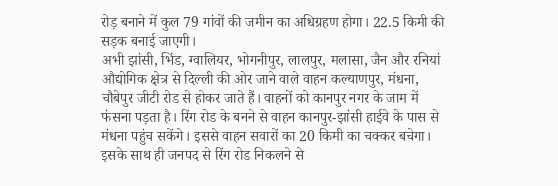रोड़ बनाने में कुल 79 गांवों की जमीन का अधिग्रहण होगा। 22.5 किमी की सड़क बनाई जाएगी।
अभी झांसी, भिंड, ग्वालियर, भोगनीपुर, लालपुर, मलासा, जैन और रनियां औद्योगिक क्षेत्र से दिल्ली की ओर जाने वाले वाहन कल्याणपुर, मंधना, चौबेपुर जीटी रोड से होकर जाते हैं। वाहनों को कानपुर नगर के जाम में फंसना पड़ता है। रिंग रोड के बनने से वाहन कानपुर-झांसी हाईवे के पास से मंधना पहुंच सकेंगे। इससे वाहन सवारों का 20 किमी का चक्कर बचेगा।
इसके साथ ही जनपद से रिंग रोड निकलने से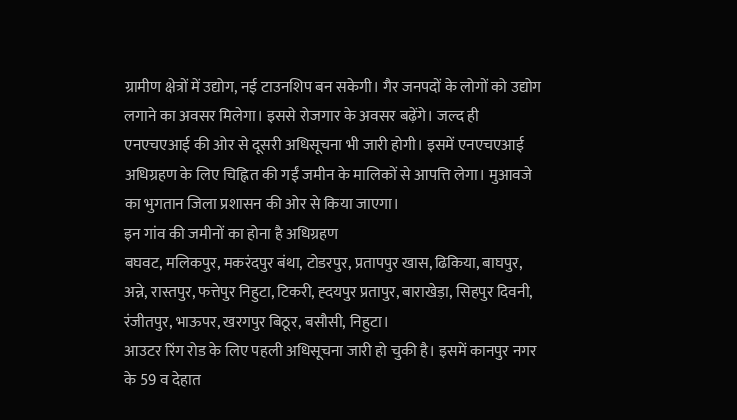ग्रामीण क्षेत्रों में उद्योग, नई टाउनशिप बन सकेगी। गैर जनपदों के लोगों को उद्योग लगाने का अवसर मिलेगा। इससे रोजगार के अवसर बढ़ेंगे। जल्द ही एनएचएआई की ओर से दूसरी अधिसूचना भी जारी होगी। इसमें एनएचएआई अधिग्रहण के लिए चिह्नित की गईं जमीन के मालिकों से आपत्ति लेगा। मुआवजे का भुगतान जिला प्रशासन की ओर से किया जाएगा।
इन गांव की जमीनों का होना है अधिग्रहण
बघवट, मलिकपुर, मकरंदपुर बंथा, टोडरपुर, प्रतापपुर खास, ढिकिया, बाघपुर, अन्ने, रास्तपुर, फत्तेपुर निहुटा, टिकरी, ह्दयपुर प्रतापुर, बाराखेड़ा, सिहपुर दिवनी, रंजीतपुर, भाऊपर, खरगपुर बिठूर, बसौसी, निहुटा।
आउटर रिंग रोड के लिए पहली अधिसूचना जारी हो चुकी है। इसमें कानपुर नगर के 59 व देहात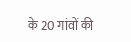के 20 गांवों की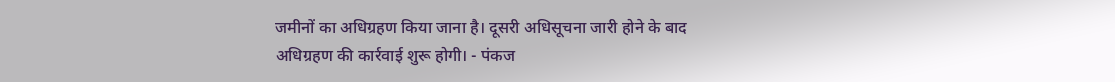जमीनों का अधिग्रहण किया जाना है। दूसरी अधिसूचना जारी होने के बाद अधिग्रहण की कार्रवाई शुरू होगी। - पंकज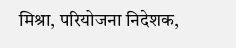मिश्रा, परियोजना निदेशक,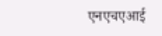एनएचएआई